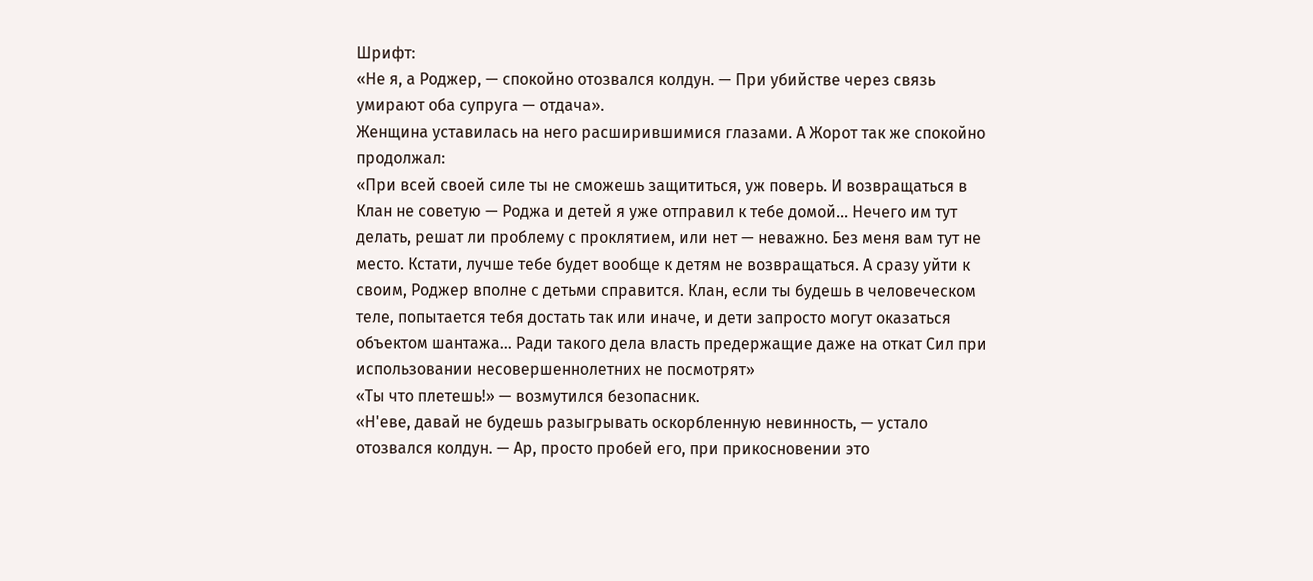Шрифт:
«Не я, а Роджер, — спокойно отозвался колдун. — При убийстве через связь умирают оба супруга — отдача».
Женщина уставилась на него расширившимися глазами. А Жорот так же спокойно продолжал:
«При всей своей силе ты не сможешь защититься, уж поверь. И возвращаться в Клан не советую — Роджа и детей я уже отправил к тебе домой… Нечего им тут делать, решат ли проблему с проклятием, или нет — неважно. Без меня вам тут не место. Кстати, лучше тебе будет вообще к детям не возвращаться. А сразу уйти к своим, Роджер вполне с детьми справится. Клан, если ты будешь в человеческом теле, попытается тебя достать так или иначе, и дети запросто могут оказаться объектом шантажа… Ради такого дела власть предержащие даже на откат Сил при использовании несовершеннолетних не посмотрят»
«Ты что плетешь!» — возмутился безопасник.
«Н'еве, давай не будешь разыгрывать оскорбленную невинность, — устало отозвался колдун. — Ар, просто пробей его, при прикосновении это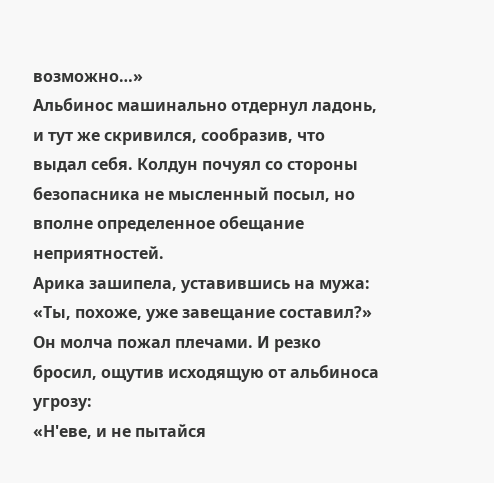возможно…»
Альбинос машинально отдернул ладонь, и тут же скривился, сообразив, что выдал себя. Колдун почуял со стороны безопасника не мысленный посыл, но вполне определенное обещание неприятностей.
Арика зашипела, уставившись на мужа:
«Ты, похоже, уже завещание составил?»
Он молча пожал плечами. И резко бросил, ощутив исходящую от альбиноса угрозу:
«Н'еве, и не пытайся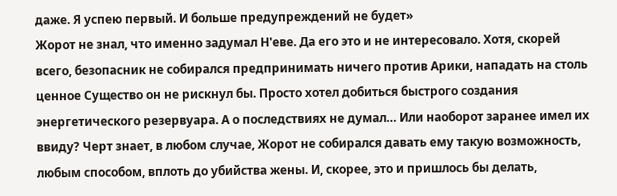даже. Я успею первый. И больше предупреждений не будет»
Жорот не знал, что именно задумал Н'еве. Да его это и не интересовало. Хотя, скорей всего, безопасник не собирался предпринимать ничего против Арики, нападать на столь ценное Существо он не рискнул бы. Просто хотел добиться быстрого создания энергетического резервуара. А о последствиях не думал… Или наоборот заранее имел их ввиду? Черт знает, в любом случае, Жорот не собирался давать ему такую возможность, любым способом, вплоть до убийства жены. И, скорее, это и пришлось бы делать,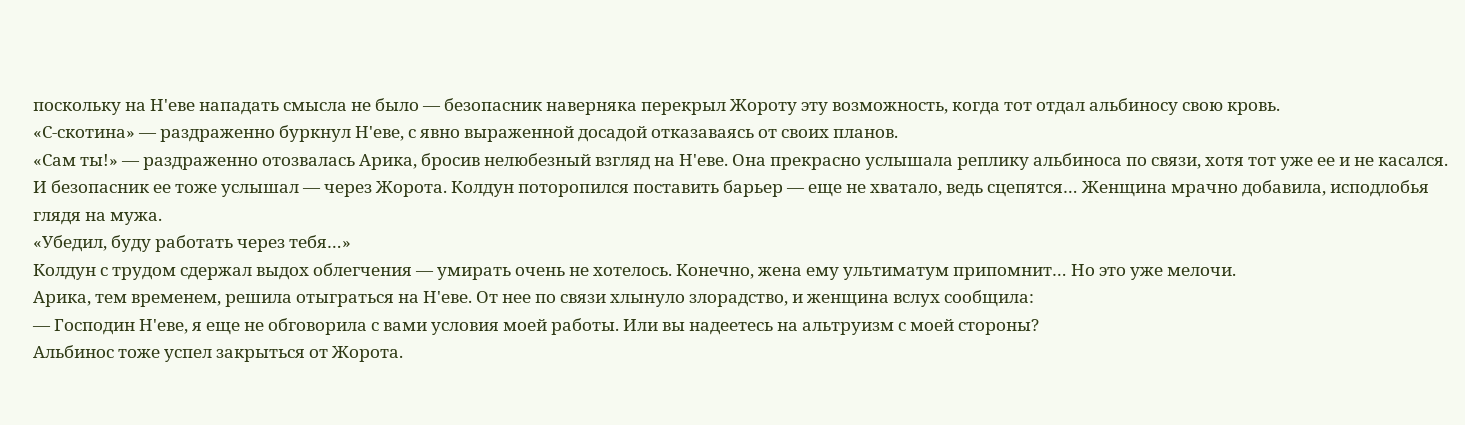поскольку на Н'еве нападать смысла не было — безопасник наверняка перекрыл Жороту эту возможность, когда тот отдал альбиносу свою кровь.
«С-скотина» — раздраженно буркнул Н'еве, с явно выраженной досадой отказаваясь от своих планов.
«Сам ты!» — раздраженно отозвалась Арика, бросив нелюбезный взгляд на Н'еве. Она прекрасно услышала реплику альбиноса по связи, хотя тот уже ее и не касался. И безопасник ее тоже услышал — через Жорота. Колдун поторопился поставить барьер — еще не хватало, ведь сцепятся… Женщина мрачно добавила, исподлобья глядя на мужа.
«Убедил, буду работать через тебя…»
Колдун с трудом сдержал выдох облегчения — умирать очень не хотелось. Конечно, жена ему ультиматум припомнит… Но это уже мелочи.
Арика, тем временем, решила отыграться на Н'еве. От нее по связи хлынуло злорадство, и женщина вслух сообщила:
— Господин Н'еве, я еще не обговорила с вами условия моей работы. Или вы надеетесь на альтруизм с моей стороны?
Альбинос тоже успел закрыться от Жорота.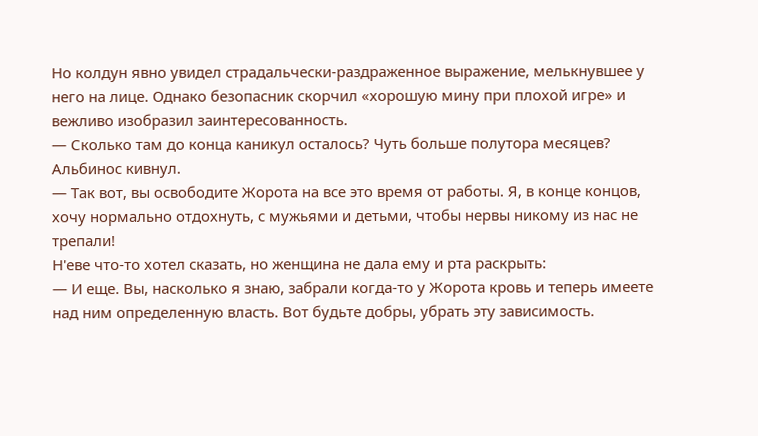Но колдун явно увидел страдальчески-раздраженное выражение, мелькнувшее у него на лице. Однако безопасник скорчил «хорошую мину при плохой игре» и вежливо изобразил заинтересованность.
— Сколько там до конца каникул осталось? Чуть больше полутора месяцев?
Альбинос кивнул.
— Так вот, вы освободите Жорота на все это время от работы. Я, в конце концов, хочу нормально отдохнуть, с мужьями и детьми, чтобы нервы никому из нас не трепали!
Н'еве что-то хотел сказать, но женщина не дала ему и рта раскрыть:
— И еще. Вы, насколько я знаю, забрали когда-то у Жорота кровь и теперь имеете над ним определенную власть. Вот будьте добры, убрать эту зависимость.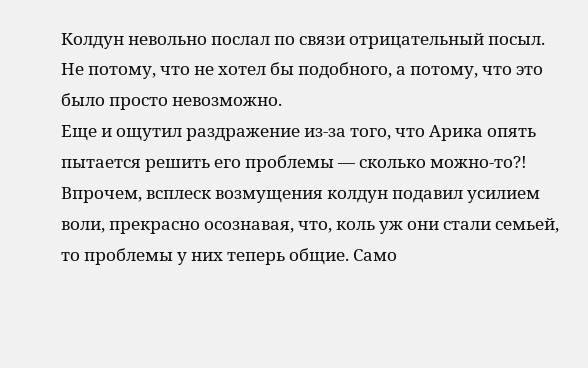Колдун невольно послал по связи отрицательный посыл. Не потому, что не хотел бы подобного, а потому, что это было просто невозможно.
Еще и ощутил раздражение из-за того, что Арика опять пытается решить его проблемы — сколько можно-то?! Впрочем, всплеск возмущения колдун подавил усилием воли, прекрасно осознавая, что, коль уж они стали семьей, то проблемы у них теперь общие. Само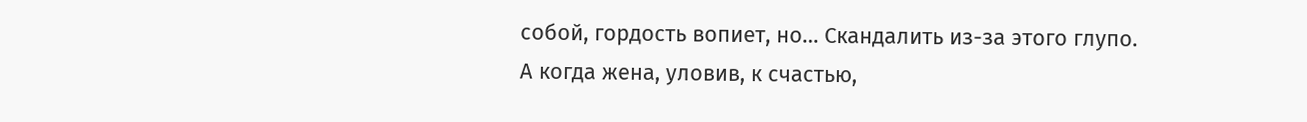собой, гордость вопиет, но… Скандалить из-за этого глупо.
А когда жена, уловив, к счастью,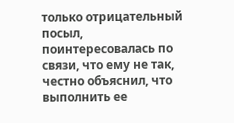только отрицательный посыл, поинтересовалась по связи, что ему не так, честно объяснил, что выполнить ее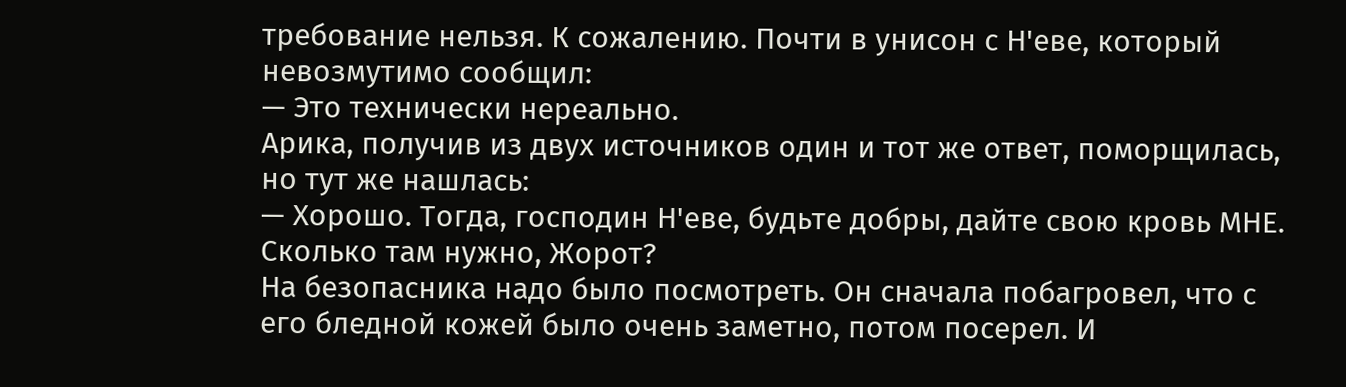требование нельзя. К сожалению. Почти в унисон с Н'еве, который невозмутимо сообщил:
— Это технически нереально.
Арика, получив из двух источников один и тот же ответ, поморщилась, но тут же нашлась:
— Хорошо. Тогда, господин Н'еве, будьте добры, дайте свою кровь МНЕ. Сколько там нужно, Жорот?
На безопасника надо было посмотреть. Он сначала побагровел, что с его бледной кожей было очень заметно, потом посерел. И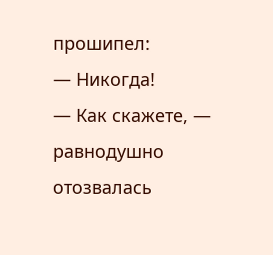прошипел:
— Никогда!
— Как скажете, — равнодушно отозвалась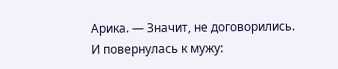Арика. — Значит, не договорились.
И повернулась к мужу: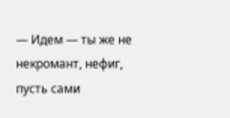— Идем — ты же не некромант, нефиг, пусть сами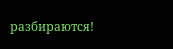разбираются!